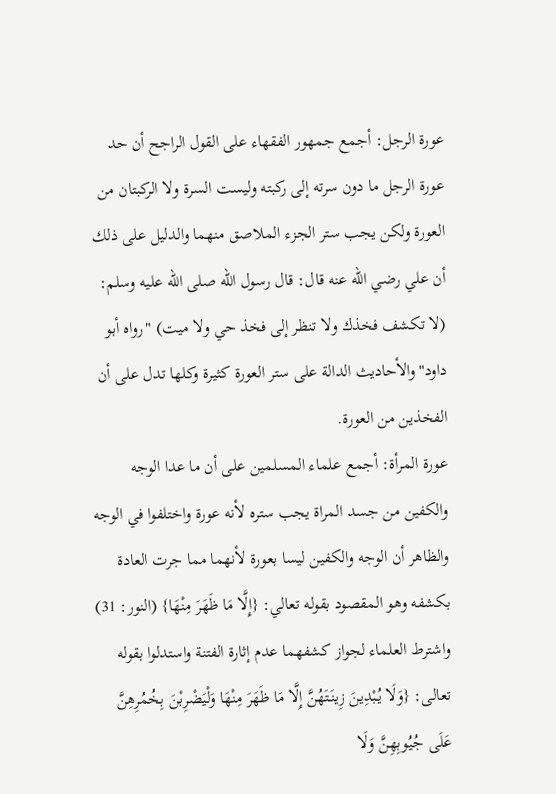عورة الرجل: أجمع جمهور الفقهاء على القول الراجح أن حد عورة الرجل ما دون سرته إلى ركبته وليست السرة ولا الركبتان من العورة ولكن يجب ستر الجزء الملاصق منهما والدليل على ذلك أن علي رضي الله عنه قال: قال رسول الله صلى الله عليه وسلم: (لا تكشف فخذك ولا تنظر إلى فخذ حي ولا ميت) "رواه أبو داود"والأحاديث الدالة على ستر العورة كثيرة وكلها تدل على أن الفخذين من العورة.
عورة المرأة: أجمع علماء المسلمين على أن ما عدا الوجه والكفين من جسد المراة يجب ستره لأنه عورة واختلفوا في الوجه والظاهر أن الوجه والكفين ليسا بعورة لأنهما مما جرت العادة بكشفه وهو المقصود بقوله تعالي: {إِلَّا مَا ظَهَرَ مِنْهَا} (النور: 31) واشترط العلماء لجواز كشفهما عدم إثارة الفتنة واستدلوا بقوله تعالى: {وَلَا يُبْدِينَ زِينَتَهُنَّ إِلَّا مَا ظَهَرَ مِنْهَا وَلْيَضْرِبْنَ بِخُمُرِهِنَّ عَلَى جُيُوبِهِنَّ وَلَا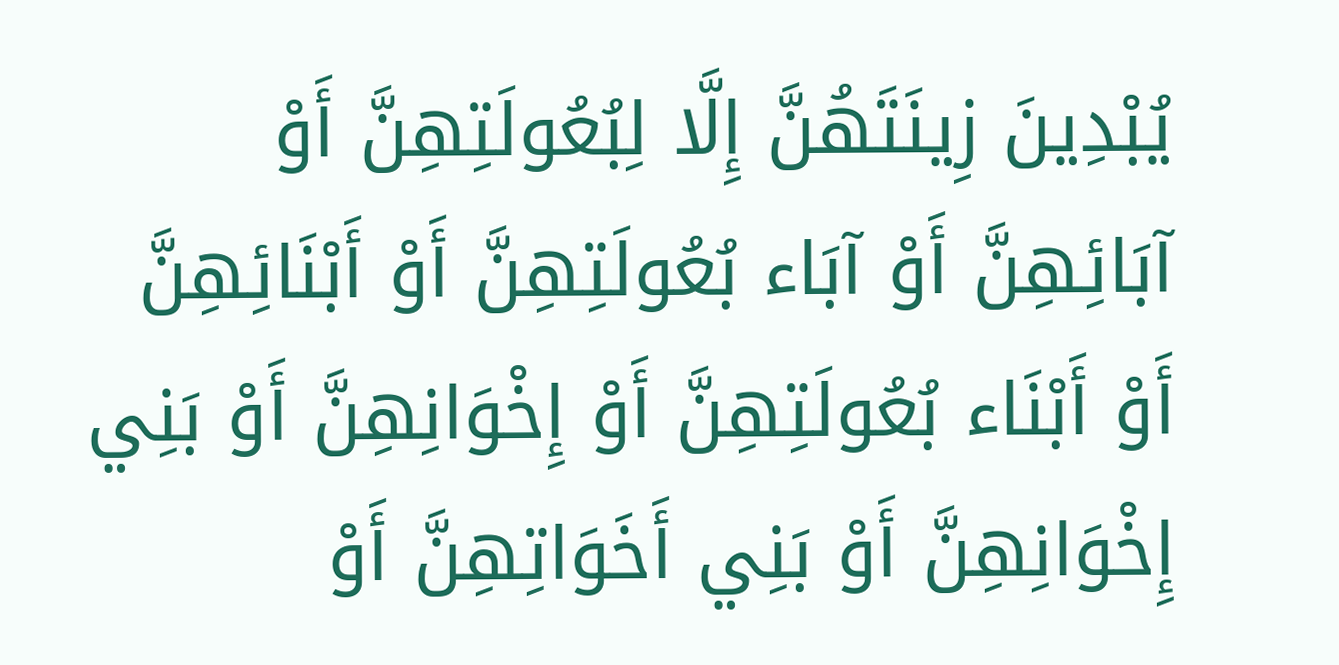يُبْدِينَ زِينَتَهُنَّ إِلَّا لِبُعُولَتِهِنَّ أَوْ آبَائِهِنَّ أَوْ آبَاء بُعُولَتِهِنَّ أَوْ أَبْنَائِهِنَّ أَوْ أَبْنَاء بُعُولَتِهِنَّ أَوْ إِخْوَانِهِنَّ أَوْ بَنِي إِخْوَانِهِنَّ أَوْ بَنِي أَخَوَاتِهِنَّ أَوْ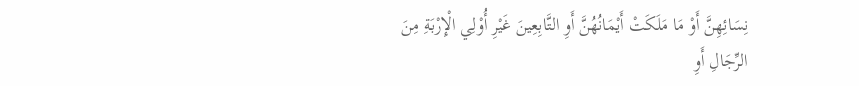نِسَائِهِنَّ أَوْ مَا مَلَكَتْ أَيْمَانُهُنَّ أَوِ التَّابِعِينَ غَيْرِ أُوْلِي الْإِرْبَةِ مِنَ الرِّجَالِ أَوِ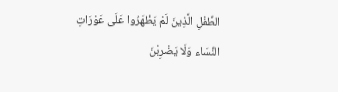الطِّفْلِ الَّذِينَ لَمْ يَظْهَرُوا عَلَى عَوْرَاتِ النِّسَاء وَلَا يَضْرِبْنَ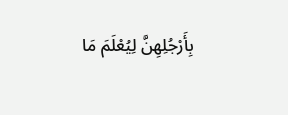بِأَرْجُلِهِنَّ لِيُعْلَمَ مَا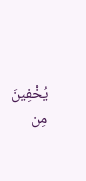يُخْفِينَ مِن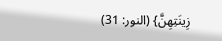زِينَتِهِنَّ} (النور: 31)